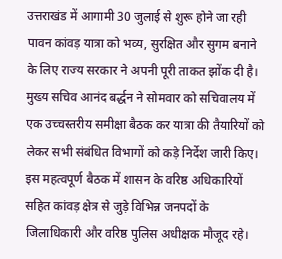उत्तराखंड में आगामी 30 जुलाई से शुरू होने जा रही पावन कांवड़ यात्रा को भव्य, सुरक्षित और सुगम बनाने के लिए राज्य सरकार ने अपनी पूरी ताकत झोंक दी है। मुख्य सचिव आनंद बर्द्धन ने सोमवार को सचिवालय में एक उच्चस्तरीय समीक्षा बैठक कर यात्रा की तैयारियों को लेकर सभी संबंधित विभागों को कड़े निर्देश जारी किए। इस महत्वपूर्ण बैठक में शासन के वरिष्ठ अधिकारियों सहित कांवड़ क्षेत्र से जुड़े विभिन्न जनपदों के जिलाधिकारी और वरिष्ठ पुलिस अधीक्षक मौजूद रहे।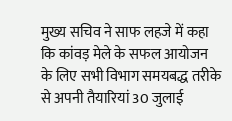मुख्य सचिव ने साफ लहजे में कहा कि कांवड़ मेले के सफल आयोजन के लिए सभी विभाग समयबद्ध तरीके से अपनी तैयारियां 30 जुलाई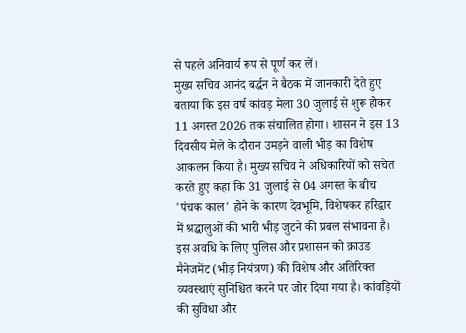से पहले अनिवार्य रूप से पूर्ण कर लें।
मुख्य सचिव आनंद बर्द्धन ने बैठक में जानकारी देते हुए बताया कि इस वर्ष कांवड़ मेला 30 जुलाई से शुरू होकर 11 अगस्त 2026 तक संचालित होगा। शासन ने इस 13 दिवसीय मेले के दौरान उमड़ने वाली भीड़ का विशेष आकलन किया है। मुख्य सचिव ने अधिकारियों को सचेत करते हुए कहा कि 31 जुलाई से 04 अगस्त के बीच 'पंचक काल' होने के कारण देवभूमि, विशेषकर हरिद्वार में श्रद्धालुओं की भारी भीड़ जुटने की प्रबल संभावना है। इस अवधि के लिए पुलिस और प्रशासन को क्राउड मैनेजमेंट (भीड़ नियंत्रण) की विशेष और अतिरिक्त व्यवस्थाएं सुनिश्चित करने पर जोर दिया गया है। कांवड़ियों की सुविधा और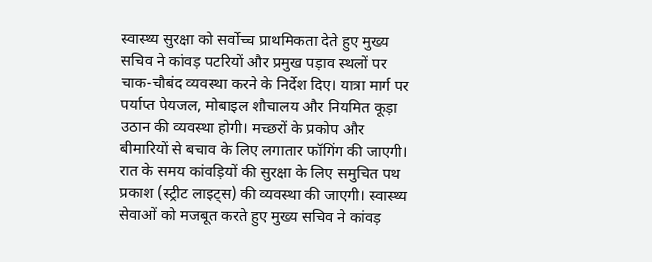स्वास्थ्य सुरक्षा को सर्वोच्च प्राथमिकता देते हुए मुख्य सचिव ने कांवड़ पटरियों और प्रमुख पड़ाव स्थलों पर चाक-चौबंद व्यवस्था करने के निर्देश दिए। यात्रा मार्ग पर पर्याप्त पेयजल, मोबाइल शौचालय और नियमित कूड़ा उठान की व्यवस्था होगी। मच्छरों के प्रकोप और बीमारियों से बचाव के लिए लगातार फॉगिंग की जाएगी। रात के समय कांवड़ियों की सुरक्षा के लिए समुचित पथ प्रकाश (स्ट्रीट लाइट्स) की व्यवस्था की जाएगी। स्वास्थ्य सेवाओं को मजबूत करते हुए मुख्य सचिव ने कांवड़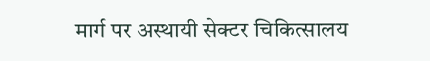मार्ग पर अस्थायी सेक्टर चिकित्सालय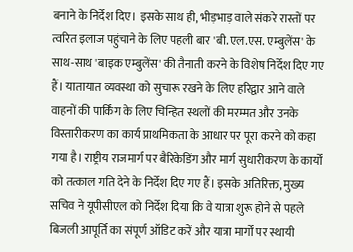बनाने के निर्देश दिए। इसके साथ ही, भीड़भाड़ वाले संकरे रास्तों पर त्वरित इलाज पहुंचाने के लिए पहली बार 'बी.एल.एस. एम्बुलेंस' के साथ-साथ 'बाइक एम्बुलेंस' की तैनाती करने के विशेष निर्देश दिए गए हैं। यातायात व्यवस्था को सुचारू रखने के लिए हरिद्वार आने वाले वाहनों की पार्किंग के लिए चिन्हित स्थलों की मरम्मत और उनके विस्तारीकरण का कार्य प्राथमिकता के आधार पर पूरा करने को कहा गया है। राष्ट्रीय राजमार्ग पर बैरिकेडिंग और मार्ग सुधारीकरण के कार्यों को तत्काल गति देने के निर्देश दिए गए हैं। इसके अतिरिक्त, मुख्य सचिव ने यूपीसीएल को निर्देश दिया कि वे यात्रा शुरू होने से पहले बिजली आपूर्ति का संपूर्ण ऑडिट करें और यात्रा मार्गों पर स्थायी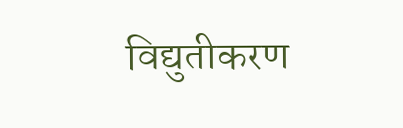विद्युतीकरण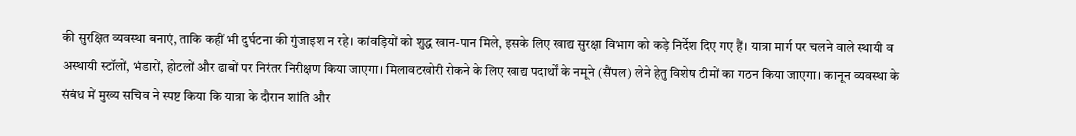की सुरक्षित व्यवस्था बनाएं, ताकि कहीं भी दुर्घटना की गुंजाइश न रहे। कांवड़ियों को शुद्ध खान-पान मिले, इसके लिए खाद्य सुरक्षा विभाग को कड़े निर्देश दिए गए हैं। यात्रा मार्ग पर चलने वाले स्थायी व अस्थायी स्टॉलों, भंडारों, होटलों और ढाबों पर निरंतर निरीक्षण किया जाएगा। मिलावटखोरी रोकने के लिए खाद्य पदार्थों के नमूने (सैंपल) लेने हेतु विशेष टीमों का गठन किया जाएगा। कानून व्यवस्था के संबंध में मुख्य सचिव ने स्पष्ट किया कि यात्रा के दौरान शांति और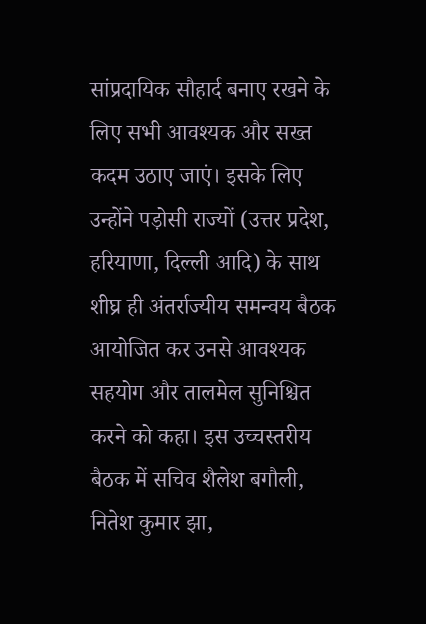सांप्रदायिक सौहार्द बनाए रखने के लिए सभी आवश्यक और सख्त कदम उठाए जाएं। इसके लिए उन्होंने पड़ोसी राज्यों (उत्तर प्रदेश, हरियाणा, दिल्ली आदि) के साथ शीघ्र ही अंतर्राज्यीय समन्वय बैठक आयोजित कर उनसे आवश्यक सहयोग और तालमेल सुनिश्चित करने को कहा। इस उच्चस्तरीय बैठक में सचिव शैलेश बगौली, नितेश कुमार झा,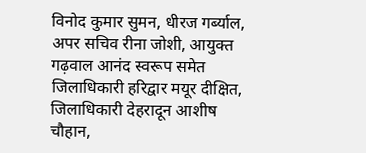विनोद कुमार सुमन, धीरज गर्ब्याल, अपर सचिव रीना जोशी, आयुक्त गढ़वाल आनंद स्वरूप समेत जिलाधिकारी हरिद्वार मयूर दीक्षित, जिलाधिकारी देहरादून आशीष चौहान,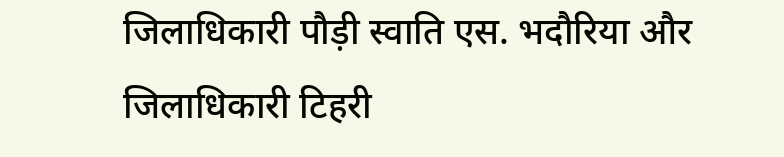जिलाधिकारी पौड़ी स्वाति एस. भदौरिया और जिलाधिकारी टिहरी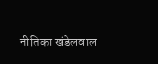नीतिका खंडेलवाल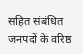सहित संबंधित जनपदों के वरिष्ठ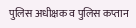पुलिस अधीक्षक व पुलिस कप्तान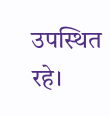उपस्थित रहे।